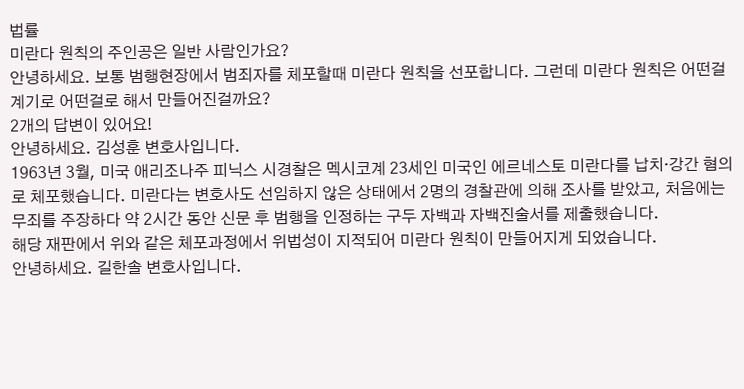법률
미란다 원칙의 주인공은 일반 사람인가요?
안녕하세요. 보통 범행현장에서 범죄자를 체포할때 미란다 원칙을 선포합니다. 그런데 미란다 원칙은 어떤걸 계기로 어떤걸로 해서 만들어진걸까요?
2개의 답변이 있어요!
안녕하세요. 김성훈 변호사입니다.
1963년 3월, 미국 애리조나주 피닉스 시경찰은 멕시코계 23세인 미국인 에르네스토 미란다를 납치·강간 혐의로 체포했습니다. 미란다는 변호사도 선임하지 않은 상태에서 2명의 경찰관에 의해 조사를 받았고, 처음에는 무죄를 주장하다 약 2시간 동안 신문 후 범행을 인정하는 구두 자백과 자백진술서를 제출했습니다.
해당 재판에서 위와 같은 체포과정에서 위법성이 지적되어 미란다 원칙이 만들어지게 되었습니다.
안녕하세요. 길한솔 변호사입니다.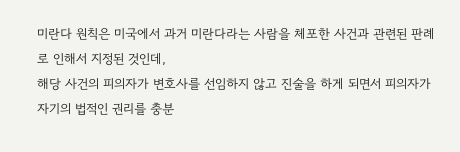미란다 원칙은 미국에서 과거 미란다라는 사람을 체포한 사건과 관련된 판례로 인해서 지정된 것인데,
해당 사건의 피의자가 변호사를 선임하지 않고 진술을 하게 되면서 피의자가 자기의 법적인 권리를 충분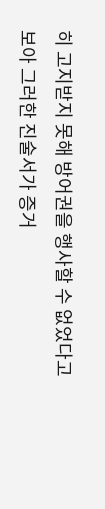히 고지받지 못해 방어권을 행사할 수 없었다고 보아 그러한 진술서가 증거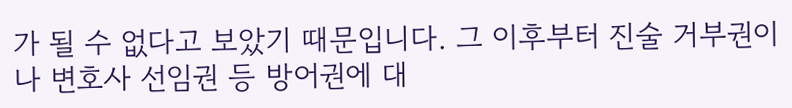가 될 수 없다고 보았기 때문입니다. 그 이후부터 진술 거부권이나 변호사 선임권 등 방어권에 대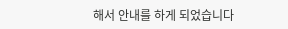해서 안내를 하게 되었습니다